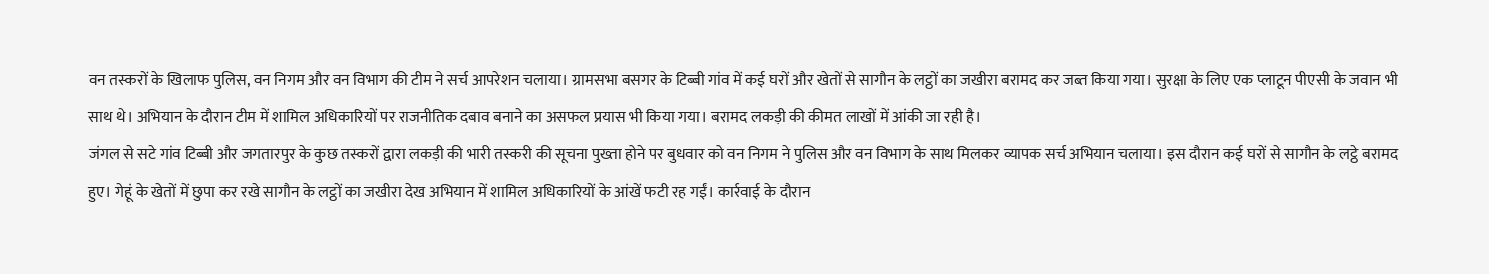वन तस्करों के खिलाफ पुलिस, वन निगम और वन विभाग की टीम ने सर्च आपरेशन चलाया। ग्रामसभा बसगर के टिब्बी गांव में कई घरों और खेतों से सागौन के लट्ठों का जखीरा बरामद कर जब्त किया गया। सुरक्षा के लिए एक प्लाटून पीएसी के जवान भी साथ थे। अभियान के दौरान टीम में शामिल अधिकारियों पर राजनीतिक दबाव बनाने का असफल प्रयास भी किया गया। बरामद लकड़ी की कीमत लाखों में आंकी जा रही है।
जंगल से सटे गांव टिब्बी और जगतारपुर के कुछ तस्करों द्वारा लकड़ी की भारी तस्करी की सूचना पुख्ता होने पर बुधवार को वन निगम ने पुलिस और वन विभाग के साथ मिलकर व्यापक सर्च अभियान चलाया। इस दौरान कई घरों से सागौन के लट्ठे बरामद हुए। गेहूं के खेतों में छुपा कर रखे सागौन के लट्ठों का जखीरा देख अभियान में शामिल अधिकारियों के आंखें फटी रह गईं। कार्रवाई के दौरान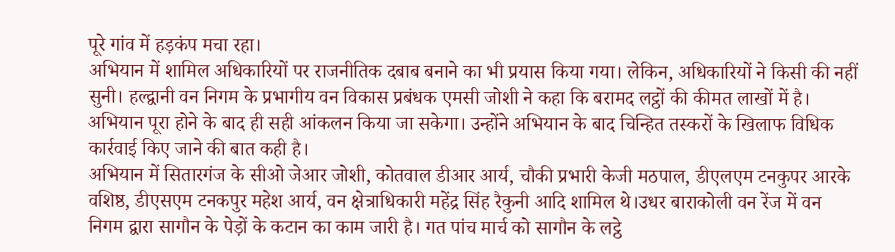पूरे गांव में हड़कंप मचा रहा।
अभियान में शामिल अधिकारियों पर राजनीतिक दबाब बनाने का भी प्रयास किया गया। लेकिन, अधिकारियों ने किसी की नहीं सुनी। हल्द्वानी वन निगम के प्रभागीय वन विकास प्रबंधक एमसी जोशी ने कहा कि बरामद लट्ठों की कीमत लाखों में है। अभियान पूरा होने के बाद ही सही आंकलन किया जा सकेगा। उन्होंने अभियान के बाद चिन्हित तस्करों के खिलाफ विधिक कार्रवाई किए जाने की बात कही है।
अभियान में सितारगंज के सीओ जेआर जोशी, कोतवाल डीआर आर्य, चौकी प्रभारी केजी मठपाल, डीएलएम टनकुपर आरके वशिष्ठ, डीएसएम टनकपुर महेश आर्य, वन क्षेत्राधिकारी महेंद्र सिंह रैकुनी आदि शामिल थे।उधर बाराकोली वन रेंज में वन निगम द्वारा सागौन के पेड़ों के कटान का काम जारी है। गत पांच मार्च को सागौन के लट्ठे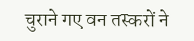चुराने गए वन तस्करों ने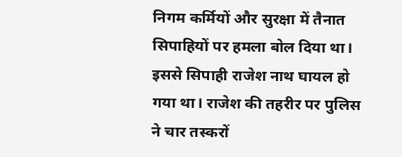निगम कर्मियों और सुरक्षा में तैनात सिपाहियों पर हमला बोल दिया था। इससे सिपाही राजेश नाथ घायल हो गया था। राजेश की तहरीर पर पुलिस ने चार तस्करों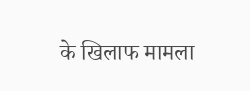के खिलाफ मामला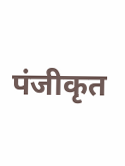पंजीकृत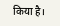किया है।